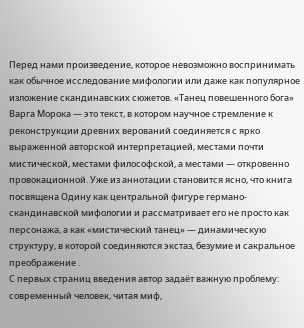Перед нами произведение, которое невозможно воспринимать как обычное исследование мифологии или даже как популярное изложение скандинавских сюжетов. «Танец повешенного бога» Варга Морока — это текст, в котором научное стремление к реконструкции древних верований соединяется с ярко выраженной авторской интерпретацией, местами почти мистической, местами философской, а местами — откровенно провокационной. Уже из аннотации становится ясно, что книга посвящена Одину как центральной фигуре германо-скандинавской мифологии и рассматривает его не просто как персонажа, а как «мистический танец» — динамическую структуру, в которой соединяются экстаз, безумие и сакральное преображение .
С первых страниц введения автор задаёт важную проблему: современный человек, читая миф,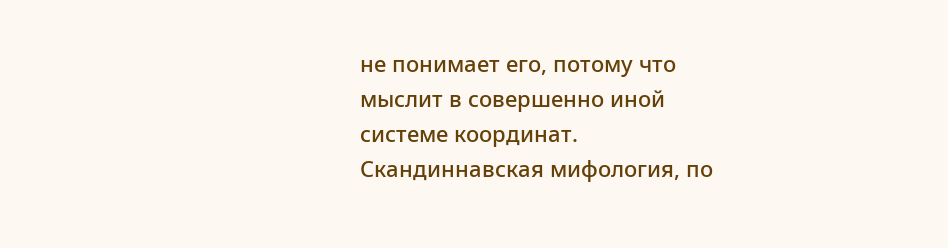не понимает его, потому что мыслит в совершенно иной системе координат. Скандиннавская мифология, по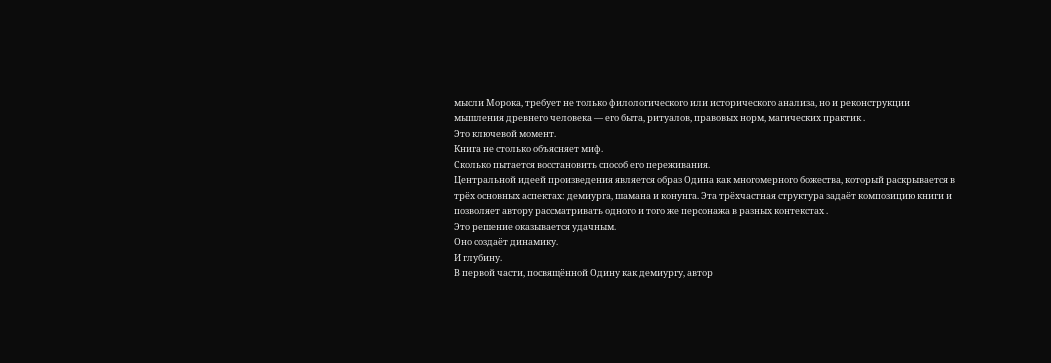мысли Морока, требует не только филологического или исторического анализа, но и реконструкции мышления древнего человека — его быта, ритуалов, правовых норм, магических практик .
Это ключевой момент.
Книга не столько объясняет миф.
Сколько пытается восстановить способ его переживания.
Центральной идеей произведения является образ Одина как многомерного божества, который раскрывается в трёх основных аспектах: демиурга, шамана и конунга. Эта трёхчастная структура задаёт композицию книги и позволяет автору рассматривать одного и того же персонажа в разных контекстах .
Это решение оказывается удачным.
Оно создаёт динамику.
И глубину.
В первой части, посвящённой Одину как демиургу, автор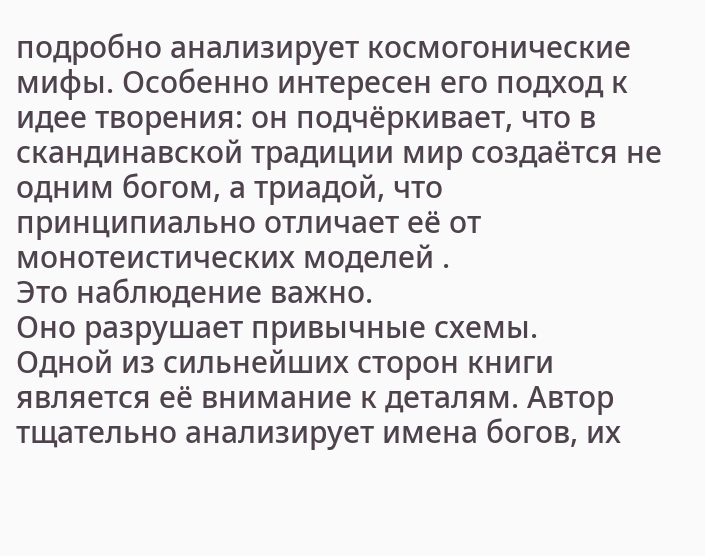подробно анализирует космогонические мифы. Особенно интересен его подход к идее творения: он подчёркивает, что в скандинавской традиции мир создаётся не одним богом, а триадой, что принципиально отличает её от монотеистических моделей .
Это наблюдение важно.
Оно разрушает привычные схемы.
Одной из сильнейших сторон книги является её внимание к деталям. Автор тщательно анализирует имена богов, их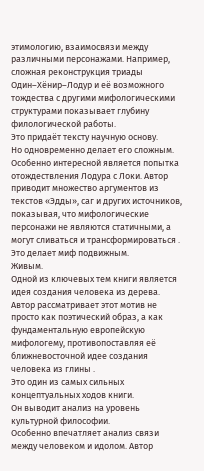этимологию, взаимосвязи между различными персонажами. Например, сложная реконструкция триады Один–Хёнир–Лодур и её возможного тождества с другими мифологическими структурами показывает глубину филологической работы.
Это придаёт тексту научную основу.
Но одновременно делает его сложным.
Особенно интересной является попытка отождествления Лодура с Локи. Автор приводит множество аргументов из текстов «Эдды», саг и других источников, показывая, что мифологические персонажи не являются статичными, а могут сливаться и трансформироваться .
Это делает миф подвижным.
Живым.
Одной из ключевых тем книги является идея создания человека из дерева. Автор рассматривает этот мотив не просто как поэтический образ, а как фундаментальную европейскую мифологему, противопоставляя её ближневосточной идее создания человека из глины .
Это один из самых сильных концептуальных ходов книги.
Он выводит анализ на уровень культурной философии.
Особенно впечатляет анализ связи между человеком и идолом. Автор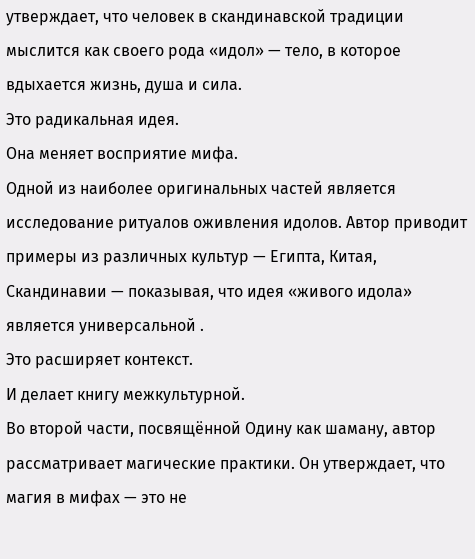утверждает, что человек в скандинавской традиции мыслится как своего рода «идол» — тело, в которое вдыхается жизнь, душа и сила.
Это радикальная идея.
Она меняет восприятие мифа.
Одной из наиболее оригинальных частей является исследование ритуалов оживления идолов. Автор приводит примеры из различных культур — Египта, Китая, Скандинавии — показывая, что идея «живого идола» является универсальной .
Это расширяет контекст.
И делает книгу межкультурной.
Во второй части, посвящённой Одину как шаману, автор рассматривает магические практики. Он утверждает, что магия в мифах — это не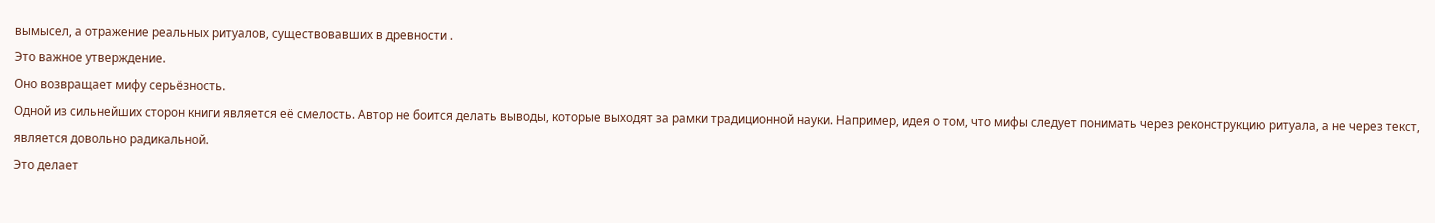вымысел, а отражение реальных ритуалов, существовавших в древности .
Это важное утверждение.
Оно возвращает мифу серьёзность.
Одной из сильнейших сторон книги является её смелость. Автор не боится делать выводы, которые выходят за рамки традиционной науки. Например, идея о том, что мифы следует понимать через реконструкцию ритуала, а не через текст, является довольно радикальной.
Это делает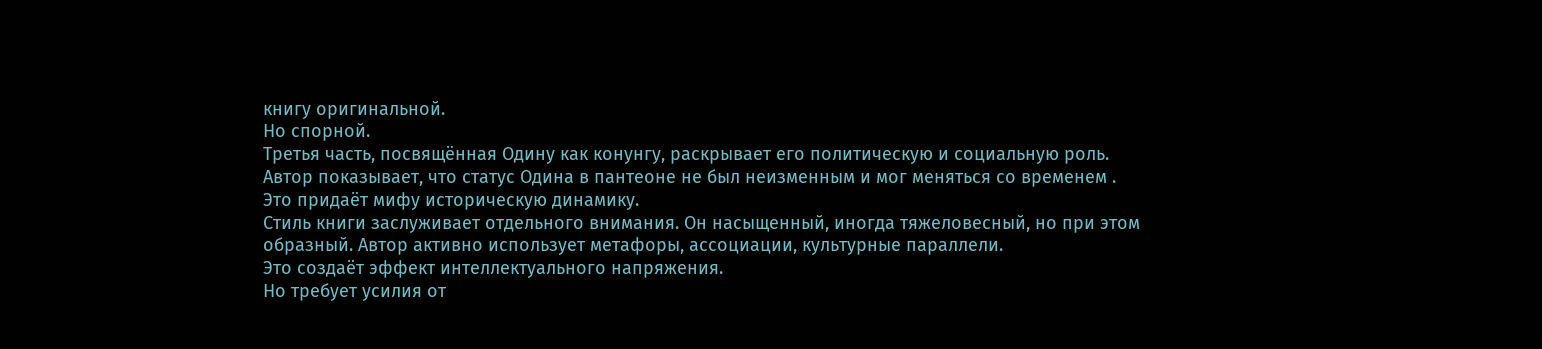книгу оригинальной.
Но спорной.
Третья часть, посвящённая Одину как конунгу, раскрывает его политическую и социальную роль. Автор показывает, что статус Одина в пантеоне не был неизменным и мог меняться со временем .
Это придаёт мифу историческую динамику.
Стиль книги заслуживает отдельного внимания. Он насыщенный, иногда тяжеловесный, но при этом образный. Автор активно использует метафоры, ассоциации, культурные параллели.
Это создаёт эффект интеллектуального напряжения.
Но требует усилия от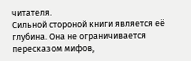читателя.
Сильной стороной книги является её глубина. Она не ограничивается пересказом мифов,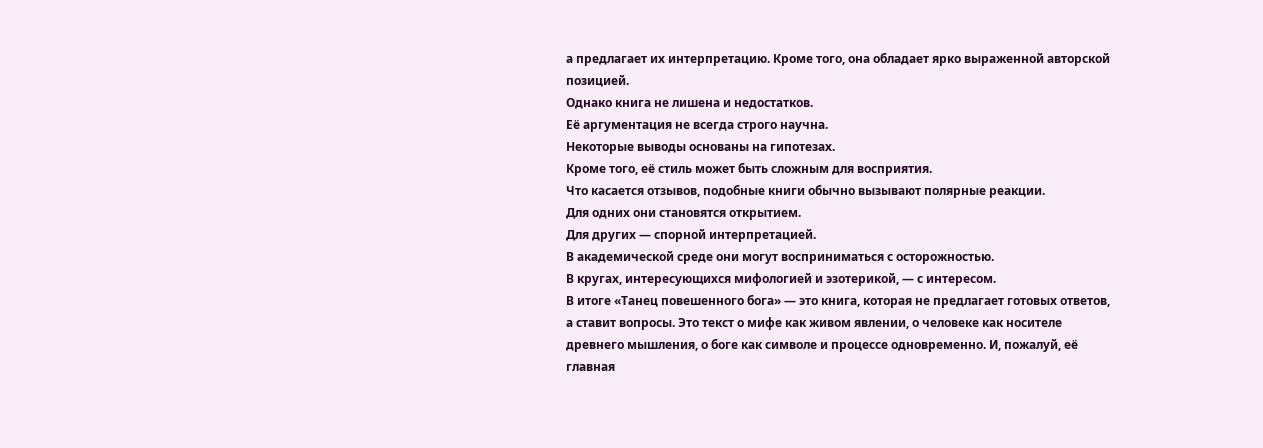а предлагает их интерпретацию. Кроме того, она обладает ярко выраженной авторской позицией.
Однако книга не лишена и недостатков.
Её аргументация не всегда строго научна.
Некоторые выводы основаны на гипотезах.
Кроме того, её стиль может быть сложным для восприятия.
Что касается отзывов, подобные книги обычно вызывают полярные реакции.
Для одних они становятся открытием.
Для других — спорной интерпретацией.
В академической среде они могут восприниматься с осторожностью.
В кругах, интересующихся мифологией и эзотерикой, — с интересом.
В итоге «Танец повешенного бога» — это книга, которая не предлагает готовых ответов, а ставит вопросы. Это текст о мифе как живом явлении, о человеке как носителе древнего мышления, о боге как символе и процессе одновременно. И, пожалуй, её главная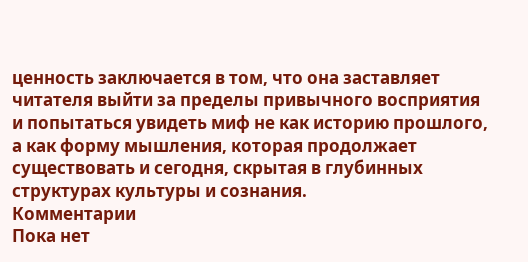ценность заключается в том, что она заставляет читателя выйти за пределы привычного восприятия и попытаться увидеть миф не как историю прошлого, а как форму мышления, которая продолжает существовать и сегодня, скрытая в глубинных структурах культуры и сознания.
Комментарии
Пока нет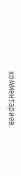комментариев.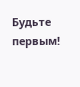Будьте первым!